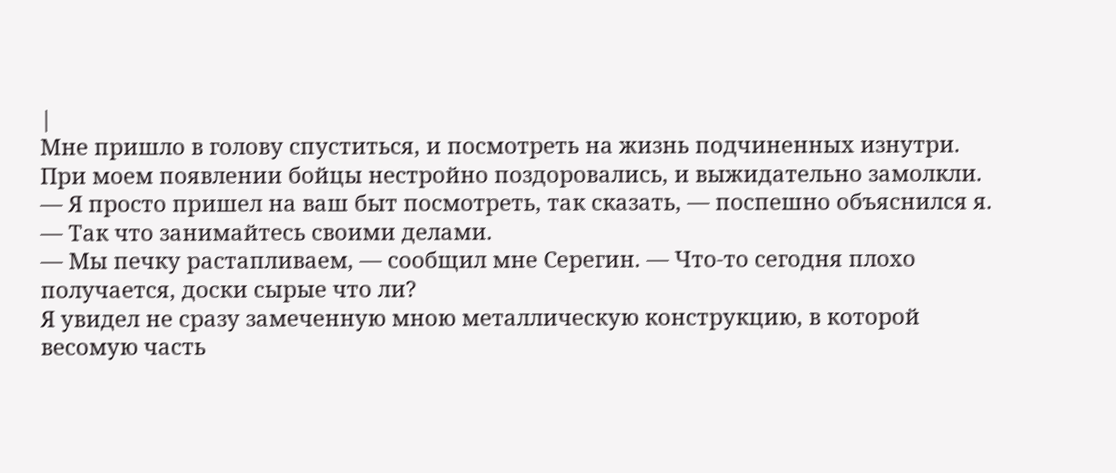|
Мне пришло в голову спуститься, и посмотреть на жизнь подчиненных изнутри.
При моем появлении бойцы нестройно поздоровались, и выжидательно замолкли.
— Я просто пришел на ваш быт посмотреть, так сказать, — поспешно объяснился я. — Так что занимайтесь своими делами.
— Мы печку растапливаем, — сообщил мне Серегин. — Что-то сегодня плохо получается, доски сырые что ли?
Я увидел не сразу замеченную мною металлическую конструкцию, в которой весомую часть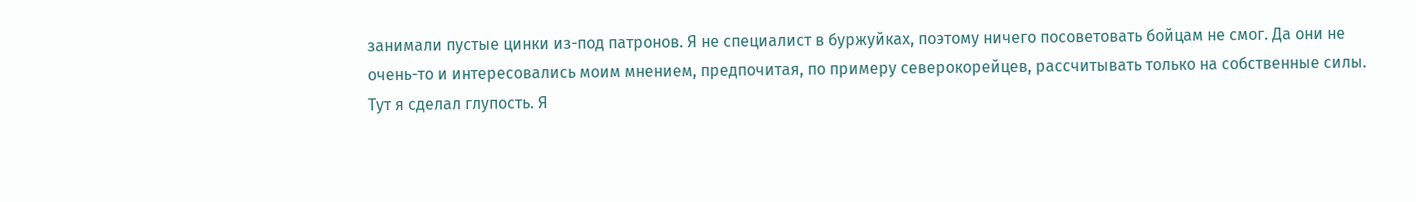занимали пустые цинки из-под патронов. Я не специалист в буржуйках, поэтому ничего посоветовать бойцам не смог. Да они не очень-то и интересовались моим мнением, предпочитая, по примеру северокорейцев, рассчитывать только на собственные силы.
Тут я сделал глупость. Я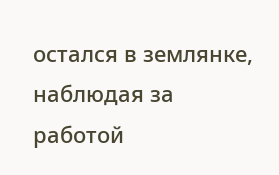остался в землянке, наблюдая за работой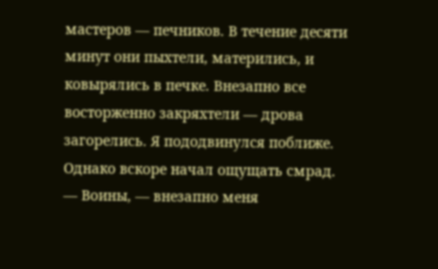мастеров — печников. В течение десяти минут они пыхтели, матерились, и ковырялись в печке. Внезапно все восторженно закряхтели — дрова загорелись. Я пододвинулся поближе. Однако вскоре начал ощущать смрад.
— Воины, — внезапно меня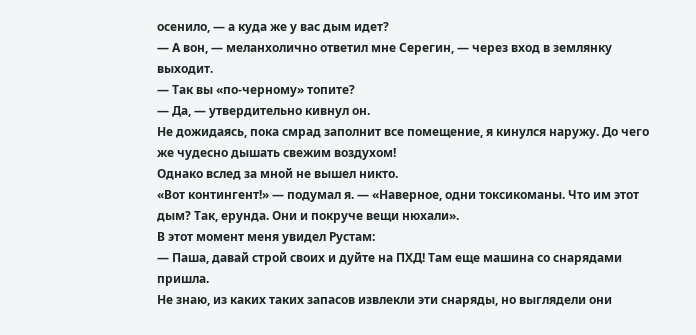осенило, — а куда же у вас дым идет?
— А вон, — меланхолично ответил мне Серегин, — через вход в землянку выходит.
— Так вы «по-черному» топите?
— Да, — утвердительно кивнул он.
Не дожидаясь, пока смрад заполнит все помещение, я кинулся наружу. До чего же чудесно дышать свежим воздухом!
Однако вслед за мной не вышел никто.
«Вот контингент!» — подумал я. — «Наверное, одни токсикоманы. Что им этот дым? Так, ерунда. Они и покруче вещи нюхали».
В этот момент меня увидел Рустам:
— Паша, давай строй своих и дуйте на ПХД! Там еще машина со снарядами пришла.
Не знаю, из каких таких запасов извлекли эти снаряды, но выглядели они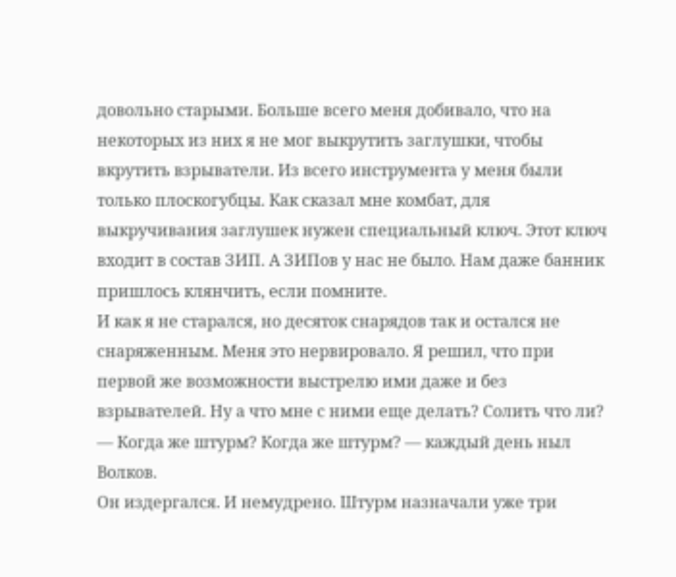довольно старыми. Больше всего меня добивало, что на некоторых из них я не мог выкрутить заглушки, чтобы вкрутить взрыватели. Из всего инструмента у меня были только плоскогубцы. Как сказал мне комбат, для выкручивания заглушек нужен специальный ключ. Этот ключ входит в состав ЗИП. А ЗИПов у нас не было. Нам даже банник пришлось клянчить, если помните.
И как я не старался, но десяток снарядов так и остался не снаряженным. Меня это нервировало. Я решил, что при первой же возможности выстрелю ими даже и без взрывателей. Ну а что мне с ними еще делать? Солить что ли?
— Когда же штурм? Когда же штурм? — каждый день ныл Волков.
Он издергался. И немудрено. Штурм назначали уже три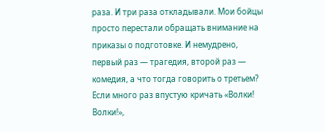раза. И три раза откладывали. Мои бойцы просто перестали обращать внимание на приказы о подготовке. И немудрено, первый раз — трагедия, второй раз — комедия, а что тогда говорить о третьем? Если много раз впустую кричать «Волки! Волки!»,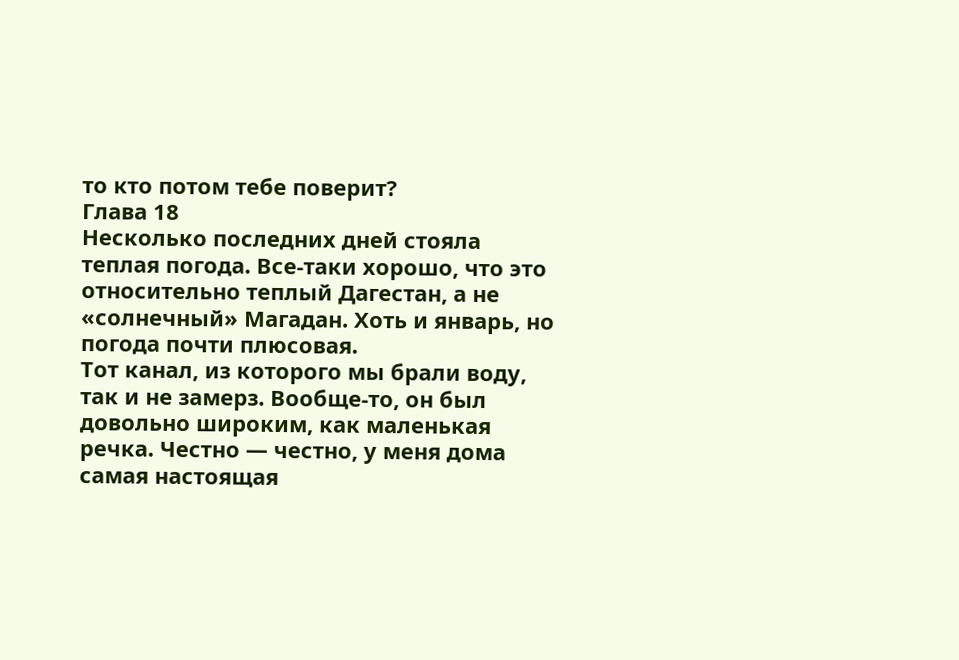то кто потом тебе поверит?
Глава 18
Несколько последних дней стояла теплая погода. Все-таки хорошо, что это относительно теплый Дагестан, а не «солнечный» Магадан. Хоть и январь, но погода почти плюсовая.
Тот канал, из которого мы брали воду, так и не замерз. Вообще-то, он был довольно широким, как маленькая речка. Честно — честно, у меня дома самая настоящая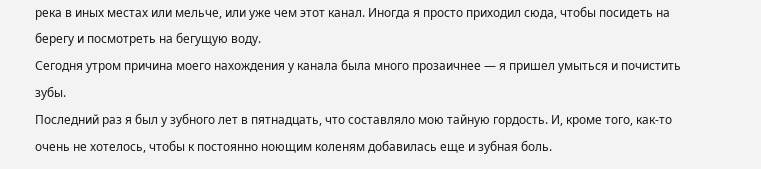река в иных местах или мельче, или уже чем этот канал. Иногда я просто приходил сюда, чтобы посидеть на берегу и посмотреть на бегущую воду.
Сегодня утром причина моего нахождения у канала была много прозаичнее — я пришел умыться и почистить зубы.
Последний раз я был у зубного лет в пятнадцать, что составляло мою тайную гордость. И, кроме того, как-то очень не хотелось, чтобы к постоянно ноющим коленям добавилась еще и зубная боль.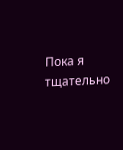Пока я тщательно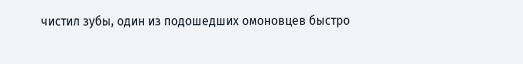чистил зубы, один из подошедших омоновцев быстро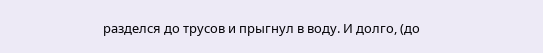разделся до трусов и прыгнул в воду. И долго, (до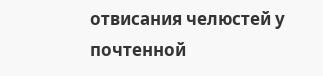отвисания челюстей у почтенной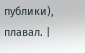публики), плавал. |